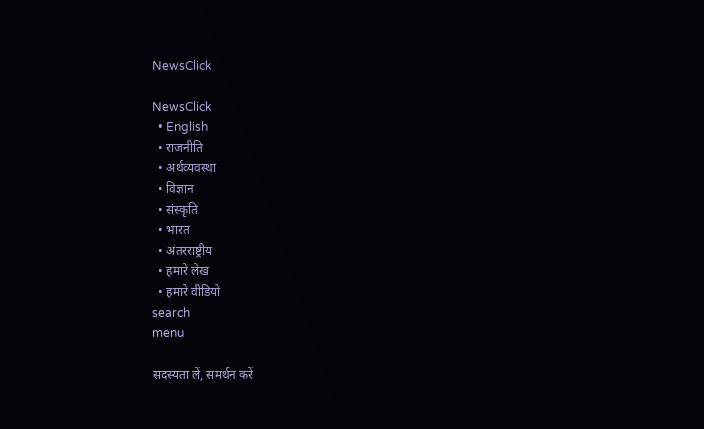NewsClick

NewsClick
  • English
  • राजनीति
  • अर्थव्यवस्था
  • विज्ञान
  • संस्कृति
  • भारत
  • अंतरराष्ट्रीय
  • हमारे लेख
  • हमारे वीडियो
search
menu

सदस्यता लें, समर्थन करें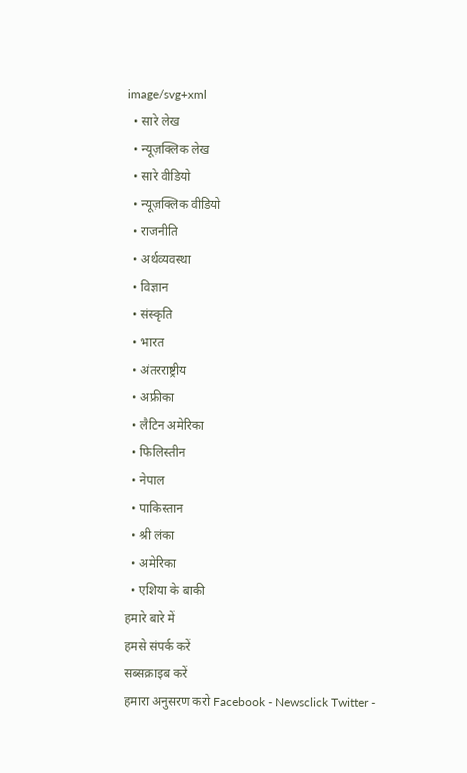image/svg+xml
  • सारे लेख
  • न्यूज़क्लिक लेख
  • सारे वीडियो
  • न्यूज़क्लिक वीडियो
  • राजनीति
  • अर्थव्यवस्था
  • विज्ञान
  • संस्कृति
  • भारत
  • अंतरराष्ट्रीय
  • अफ्रीका
  • लैटिन अमेरिका
  • फिलिस्तीन
  • नेपाल
  • पाकिस्तान
  • श्री लंका
  • अमेरिका
  • एशिया के बाकी
हमारे बारे में
हमसे संपर्क करें
सब्सक्राइब करें
हमारा अनुसरण करो Facebook - Newsclick Twitter -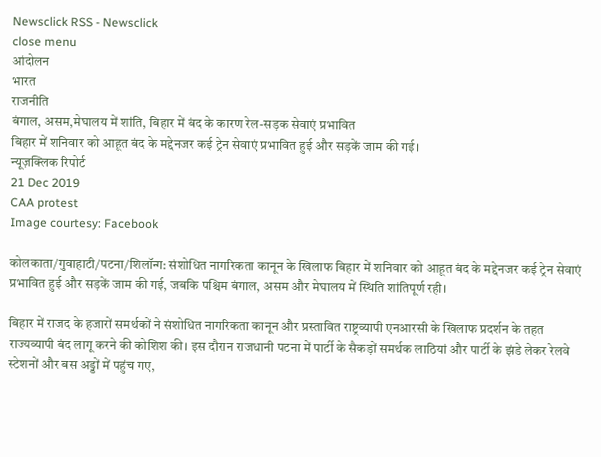Newsclick RSS - Newsclick
close menu
आंदोलन
भारत
राजनीति
बंगाल, असम,मेघालय में शांति, बिहार में बंद के कारण रेल-सड़क सेवाएं प्रभावित
बिहार में शनिवार को आहूत बंद के मद्देनजर कई ट्रेन सेवाएं प्रभावित हुई और सड़कें जाम की गई।
न्यूज़क्लिक रिपोर्ट
21 Dec 2019
CAA protest
Image courtesy: Facebook

कोलकाता/गुवाहाटी/पटना/शिलॉन्ग: संशोधित नागरिकता कानून के खिलाफ बिहार में शनिवार को आहूत बंद के मद्देनजर कई ट्रेन सेवाएं प्रभावित हुई और सड़कें जाम की गई, जबकि पश्चिम बंगाल, असम और मेघालय में स्थिति शांतिपूर्ण रही।

बिहार में राजद के हजारों समर्थकों ने संशोधित नागरिकता कानून और प्रस्तावित राष्ट्रव्यापी एनआरसी के खिलाफ प्रदर्शन के तहत राज्यव्यापी बंद लागू करने की कोशिश की। इस दौरान राजधानी पटना में पार्टी के सैकड़ों समर्थक लाठियां और पार्टी के झंडे लेकर रेलवे स्टेशनों और बस अड्डों में पहुंच गए,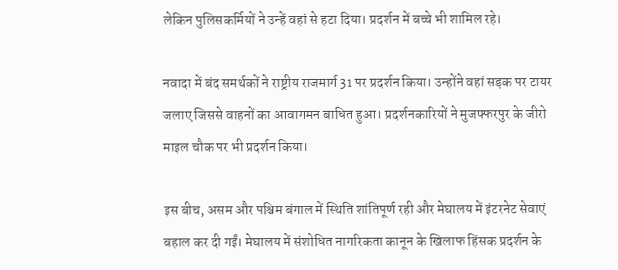लेकिन पुलिसकर्मियों ने उन्हें वहां से हटा दिया। प्रदर्शन में बच्चे भी शामिल रहे।

नवादा में बंद समर्थकों ने राष्ट्रीय राजमार्ग 31 पर प्रदर्शन किया। उन्होंने वहां सड़क पर टायर जलाए जिससे वाहनों का आवागमन बाधित हुआ। प्रदर्शनकारियों ने मुजफ्फरपुर के जीरो माइल चौक पर भी प्रदर्शन किया।

इस बीच, असम और पश्चिम बंगाल में स्थिति शांतिपूर्ण रही और मेघालय में इंटरनेट सेवाएं बहाल कर दी गईं। मेघालय में संशोधित नागरिकता कानून के खिलाफ हिंसक प्रदर्शन के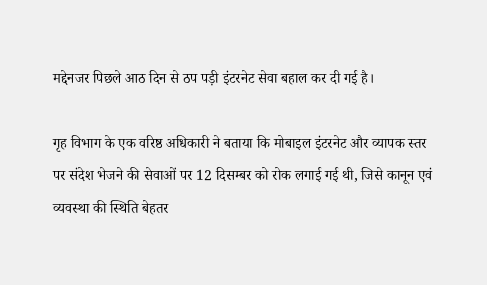मद्देनजर पिछले आठ दिन से ठप पड़ी इंटरनेट सेवा बहाल कर दी गई है।

गृह विभाग के एक वरिष्ठ अधिकारी ने बताया कि मोबाइल इंटरनेट और व्यापक स्तर पर संदेश भेजने की सेवाओं पर 12 दिसम्बर को रोक लगाई गई थी, जिसे कानून एवं व्यवस्था की स्थिति बेहतर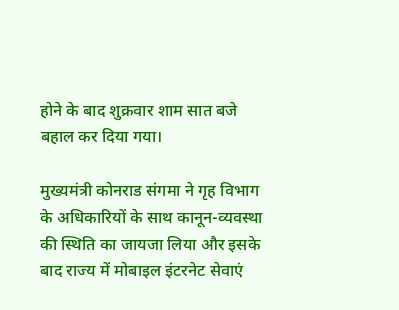होने के बाद शुक्रवार शाम सात बजे बहाल कर दिया गया।

मुख्यमंत्री कोनराड संगमा ने गृह विभाग के अधिकारियों के साथ कानून-व्यवस्था की स्थिति का जायजा लिया और इसके बाद राज्य में मोबाइल इंटरनेट सेवाएं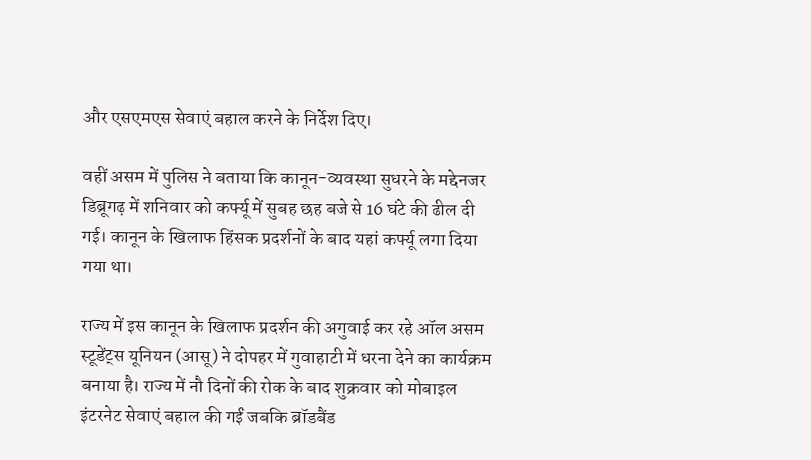और एसएमएस सेवाएं बहाल करने के निर्देश दिए।

वहीं असम में पुलिस ने बताया कि कानून-व्यवस्था सुधरने के मद्देनजर डिब्रूगढ़ में शनिवार को कर्फ्यू में सुबह छह बजे से 16 घंटे की ढील दी गई। कानून के खिलाफ हिंसक प्रदर्शनों के बाद यहां कर्फ्यू लगा दिया गया था।

राज्य में इस कानून के खिलाफ प्रदर्शन की अगुवाई कर रहे ऑल असम स्टूडेंट्स यूनियन (आसू) ने दोपहर में गुवाहाटी में धरना देने का कार्यक्रम बनाया है। राज्य में नौ दिनों की रोक के बाद शुक्रवार को मोबाइल इंटरनेट सेवाएं बहाल की गईं जबकि ब्रॉडबैंड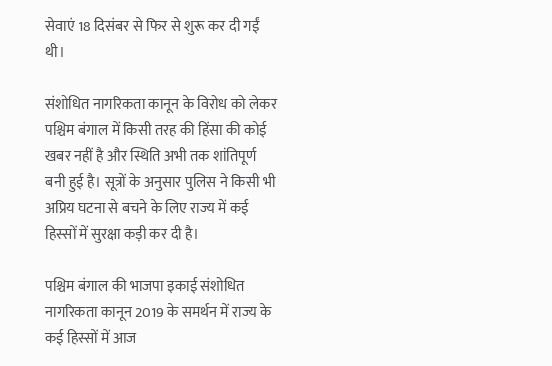सेवाएं 18 दिसंबर से फिर से शुरू कर दी गईं थी।

संशोधित नागरिकता कानून के विरोध को लेकर पश्चिम बंगाल में किसी तरह की हिंसा की कोई खबर नहीं है और स्थिति अभी तक शांतिपूर्ण बनी हुई है। सूत्रों के अनुसार पुलिस ने किसी भी अप्रिय घटना से बचने के लिए राज्य में कई हिस्सों में सुरक्षा कड़ी कर दी है।

पश्चिम बंगाल की भाजपा इकाई संशोधित नागरिकता कानून 2019 के समर्थन में राज्य के कई हिस्सों में आज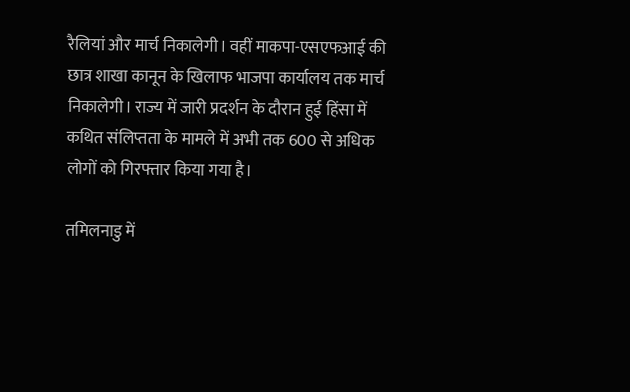रैलियां और मार्च निकालेगी। वहीं माकपा-एसएफआई की छात्र शाखा कानून के खिलाफ भाजपा कार्यालय तक मार्च निकालेगी। राज्य में जारी प्रदर्शन के दौरान हुई हिंसा में कथित संलिप्तता के मामले में अभी तक 600 से अधिक लोगों को गिरफ्तार किया गया है।

तमिलनाडु में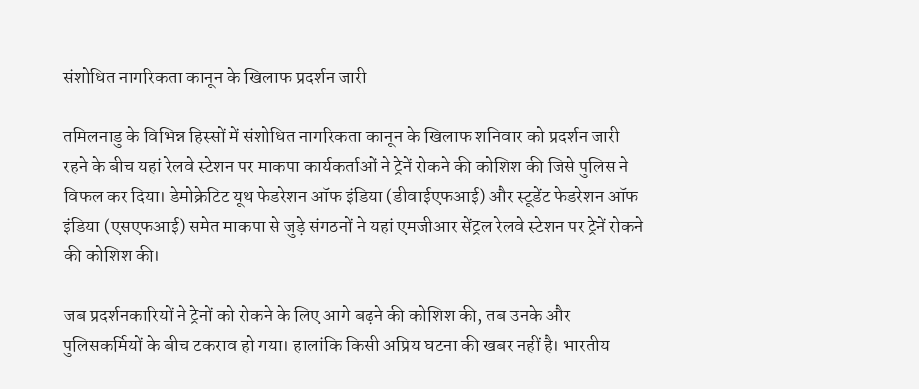संशोधित नागरिकता कानून के खिलाफ प्रदर्शन जारी

तमिलनाडु के विभिन्न हिस्सों में संशोधित नागरिकता कानून के खिलाफ शनिवार को प्रदर्शन जारी रहने के बीच यहां रेलवे स्टेशन पर माकपा कार्यकर्ताओं ने ट्रेनें रोकने की कोशिश की जिसे पुलिस ने विफल कर दिया। डेमोक्रेटिट यूथ फेडरेशन ऑफ इंडिया (डीवाईएफआई) और स्टूडेंट फेडरेशन ऑफ इंडिया (एसएफआई) समेत माकपा से जुड़े संगठनों ने यहां एमजीआर सेंट्रल रेलवे स्टेशन पर ट्रेनें रोकने की कोशिश की।

जब प्रदर्शनकारियों ने ट्रेनों को रोकने के लिए आगे बढ़ने की कोशिश की, तब उनके और पुलिसकर्मियों के बीच टकराव हो गया। हालांकि किसी अप्रिय घटना की खबर नहीं है। भारतीय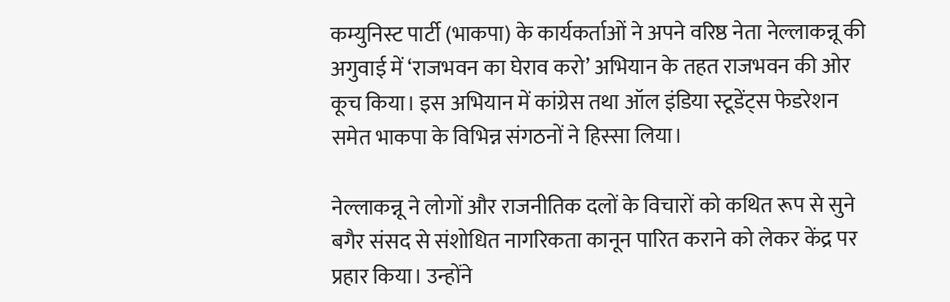कम्युनिस्ट पार्टी (भाकपा) के कार्यकर्ताओं ने अपने वरिष्ठ नेता नेल्लाकन्नू की अगुवाई में ‘राजभवन का घेराव करो’ अभियान के तहत राजभवन की ओर कूच किया। इस अभियान में कांग्रेस तथा ऑल इंडिया स्टूडेंट्स फेडरेशन समेत भाकपा के विभिन्न संगठनों ने हिस्सा लिया।

नेल्लाकन्नू ने लोगों और राजनीतिक दलों के विचारों को कथित रूप से सुने बगैर संसद से संशोधित नागरिकता कानून पारित कराने को लेकर केंद्र पर प्रहार किया। उन्होंने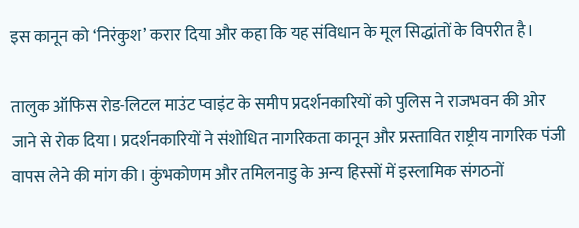इस कानून को ‘निरंकुश’ करार दिया और कहा कि यह संविधान के मूल सिद्धांतों के विपरीत है।

तालुक ऑफिस रोड-लिटल माउंट प्वाइंट के समीप प्रदर्शनकारियों को पुलिस ने राजभवन की ओर जाने से रोक दिया। प्रदर्शनकारियों ने संशोधित नागरिकता कानून और प्रस्तावित राष्ट्रीय नागरिक पंजी वापस लेने की मांग की। कुंभकोणम और तमिलनाडु के अन्य हिस्सों में इस्लामिक संगठनों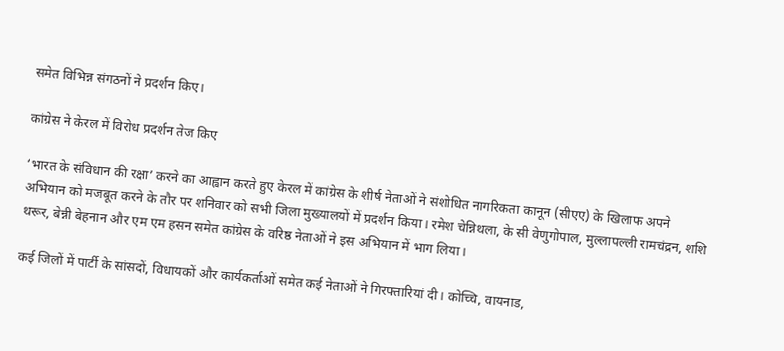समेत विभिन्न संगठनों ने प्रदर्शन किए।

कांग्रेस ने केरल में विरोध प्रदर्शन तेज किए

‘भारत के संविधान की रक्षा’ करने का आह्वान करते हुए केरल में कांग्रेस के शीर्ष नेताओं ने संशोधित नागरिकता कानून (सीएए) के खिलाफ अपने अभियान को मजबूत करने के तौर पर शनिवार को सभी जिला मुख्यालयों में प्रदर्शन किया। रमेश चेन्निथला, के सी वेणुगोपाल, मुल्लापल्ली रामचंद्रन, शशि थरूर, बेन्नी बेहनान और एम एम हसन समेत कांग्रेस के वरिष्ठ नेताओं ने इस अभियान में भाग लिया।

कई जिलों में पार्टी के सांसदों, विधायकों और कार्यकर्ताओं समेत कई नेताओं ने गिरफ्तारियां दी। कोच्चि, वायनाड,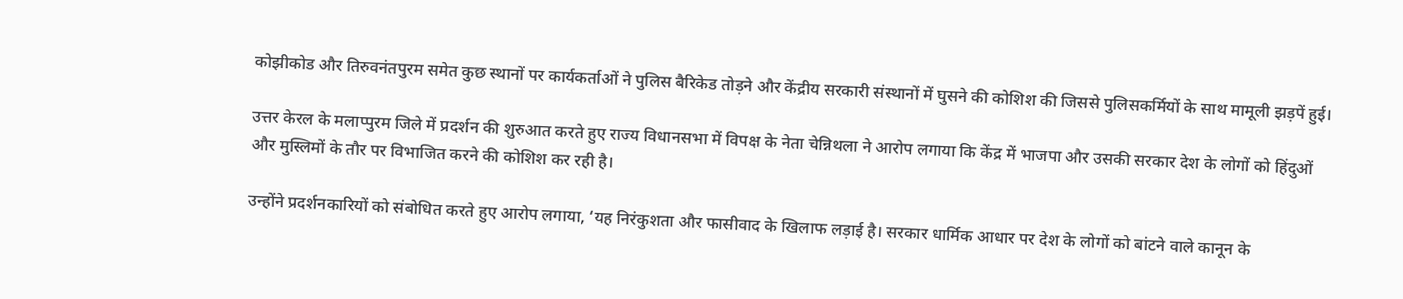कोझीकोड और तिरुवनंतपुरम समेत कुछ स्थानों पर कार्यकर्ताओं ने पुलिस बैरिकेड तोड़ने और केंद्रीय सरकारी संस्थानों में घुसने की कोशिश की जिससे पुलिसकर्मियों के साथ मामूली झड़पें हुई।

उत्तर केरल के मलाप्पुरम जिले में प्रदर्शन की शुरुआत करते हुए राज्य विधानसभा में विपक्ष के नेता चेन्निथला ने आरोप लगाया कि केंद्र में भाजपा और उसकी सरकार देश के लोगों को हिंदुओं और मुस्लिमों के तौर पर विभाजित करने की कोशिश कर रही है।

उन्होंने प्रदर्शनकारियों को संबोधित करते हुए आरोप लगाया, ‘यह निरंकुशता और फासीवाद के खिलाफ लड़ाई है। सरकार धार्मिक आधार पर देश के लोगों को बांटने वाले कानून के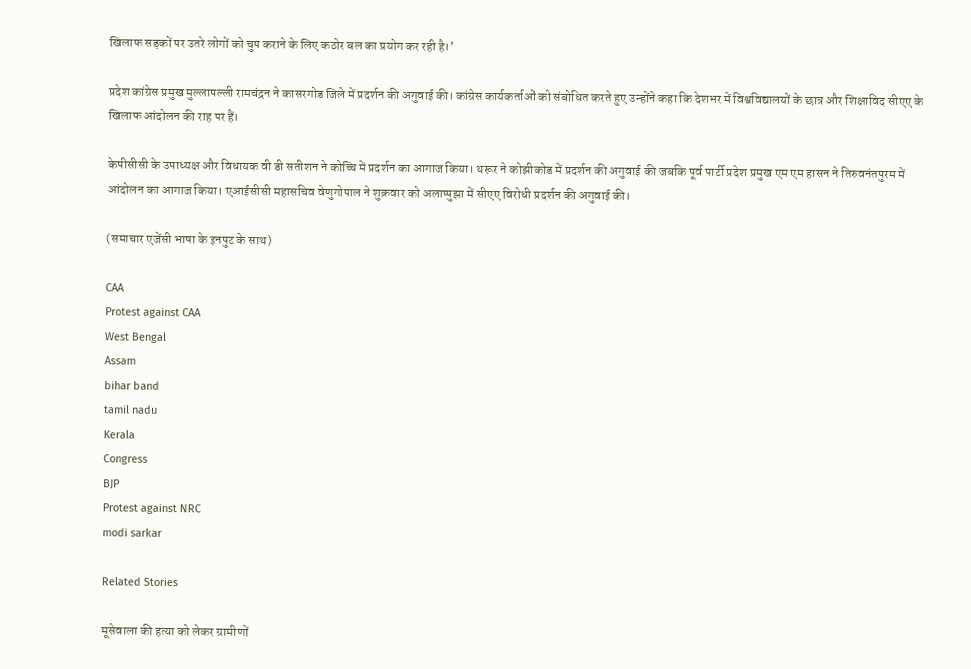खिलाफ सड़कों पर उतरे लोगों को चुप कराने के लिए कठोर बल का प्रयोग कर रही है।’

प्रदेश कांग्रेस प्रमुख मुल्लापल्ली रामचंद्रन ने कासरगोड जिले में प्रदर्शन की अगुवाई की। कांग्रेस कार्यकर्ताओं को संबोधित करते हुए उन्होंने कहा कि देशभर में विश्वविद्यालयों के छात्र और शिक्षाविद सीएए के खिलाफ आंदोलन की राह पर हैं।

केपीसीसी के उपाध्यक्ष और विधायक वी डी सतीशन ने कोच्चि में प्रदर्शन का आगाज किया। थरूर ने कोझीकोड में प्रदर्शन की अगुवाई की जबकि पूर्व पार्टी प्रदेश प्रमुख एम एम हासन ने तिरुवनंतपुरम में आंदोलन का आगाज किया। एआईसीसी महासचिव वेणुगोपाल ने शुक्रवार को अलाप्पुझा में सीएए विरोधी प्रदर्शन की अगुवाई की।

(समाचार एजेंसी भाषा के इनपुट के साथ)

CAA
Protest against CAA
West Bengal
Assam
bihar band
tamil nadu
Kerala
Congress
BJP
Protest against NRC
modi sarkar

Related Stories

मूसेवाला की हत्या को लेकर ग्रामीणों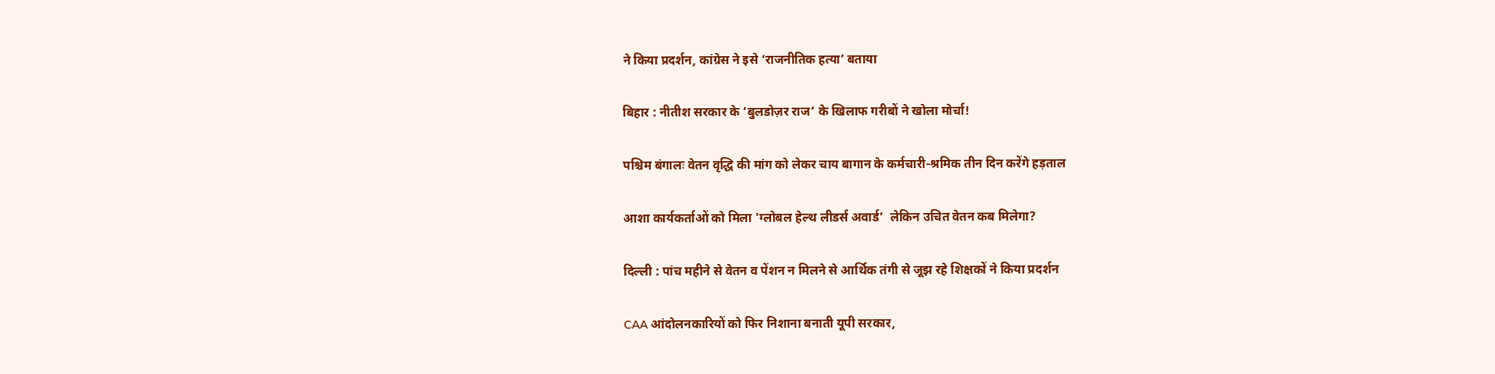ने किया प्रदर्शन, कांग्रेस ने इसे ‘राजनीतिक हत्या’ बताया

बिहार : नीतीश सरकार के ‘बुलडोज़र राज’ के खिलाफ गरीबों ने खोला मोर्चा!

पश्चिम बंगालः वेतन वृद्धि की मांग को लेकर चाय बागान के कर्मचारी-श्रमिक तीन दिन करेंगे हड़ताल

आशा कार्यकर्ताओं को मिला 'ग्लोबल हेल्थ लीडर्स अवार्ड’  लेकिन उचित वेतन कब मिलेगा?

दिल्ली : पांच महीने से वेतन व पेंशन न मिलने से आर्थिक तंगी से जूझ रहे शिक्षकों ने किया प्रदर्शन

CAA आंदोलनकारियों को फिर निशाना बनाती यूपी सरकार,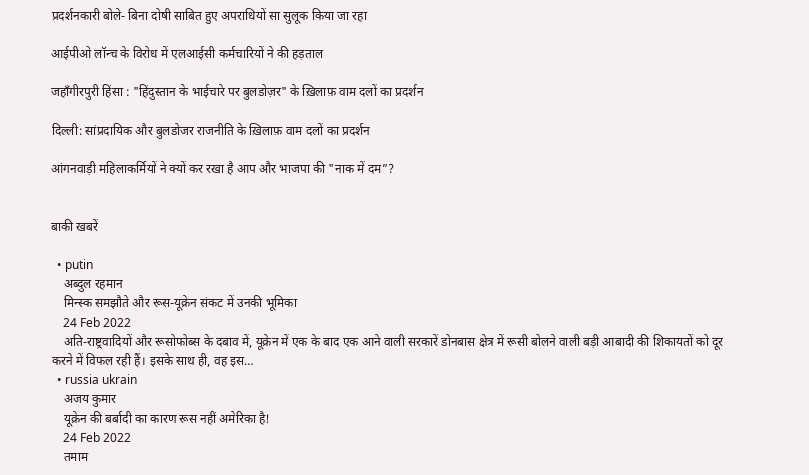प्रदर्शनकारी बोले- बिना दोषी साबित हुए अपराधियों सा सुलूक किया जा रहा

आईपीओ लॉन्च के विरोध में एलआईसी कर्मचारियों ने की हड़ताल

जहाँगीरपुरी हिंसा : "हिंदुस्तान के भाईचारे पर बुलडोज़र" के ख़िलाफ़ वाम दलों का प्रदर्शन

दिल्ली: सांप्रदायिक और बुलडोजर राजनीति के ख़िलाफ़ वाम दलों का प्रदर्शन

आंगनवाड़ी महिलाकर्मियों ने क्यों कर रखा है आप और भाजपा की "नाक में दम”?


बाकी खबरें

  • putin
    अब्दुल रहमान
    मिन्स्क समझौते और रूस-यूक्रेन संकट में उनकी भूमिका
    24 Feb 2022
    अति-राष्ट्रवादियों और रूसोफोब्स के दबाव में, यूक्रेन में एक के बाद एक आने वाली सरकारें डोनबास क्षेत्र में रूसी बोलने वाली बड़ी आबादी की शिकायतों को दूर करने में विफल रही हैं। इसके साथ ही, वह इस…
  • russia ukrain
    अजय कुमार
    यूक्रेन की बर्बादी का कारण रूस नहीं अमेरिका है!
    24 Feb 2022
    तमाम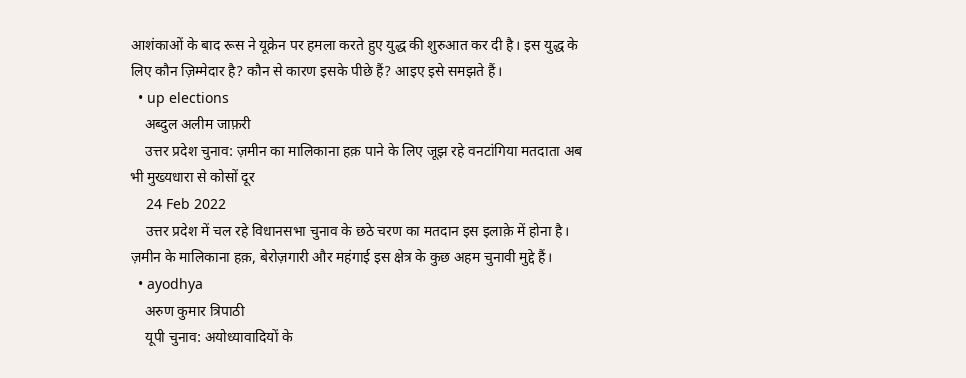आशंकाओं के बाद रूस ने यूक्रेन पर हमला करते हुए युद्ध की शुरुआत कर दी है। इस युद्ध के लिए कौन ज़िम्मेदार है? कौन से कारण इसके पीछे हैं? आइए इसे समझते हैं।
  • up elections
    अब्दुल अलीम जाफ़री
    उत्तर प्रदेश चुनाव: ज़मीन का मालिकाना हक़ पाने के लिए जूझ रहे वनटांगिया मतदाता अब भी मुख्यधारा से कोसों दूर
    24 Feb 2022
    उत्तर प्रदेश में चल रहे विधानसभा चुनाव के छठे चरण का मतदान इस इलाक़े में होना है। ज़मीन के मालिकाना हक़, बेरोज़गारी और महंगाई इस क्षेत्र के कुछ अहम चुनावी मुद्दे हैं।
  • ayodhya
    अरुण कुमार त्रिपाठी
    यूपी चुनाव: अयोध्यावादियों के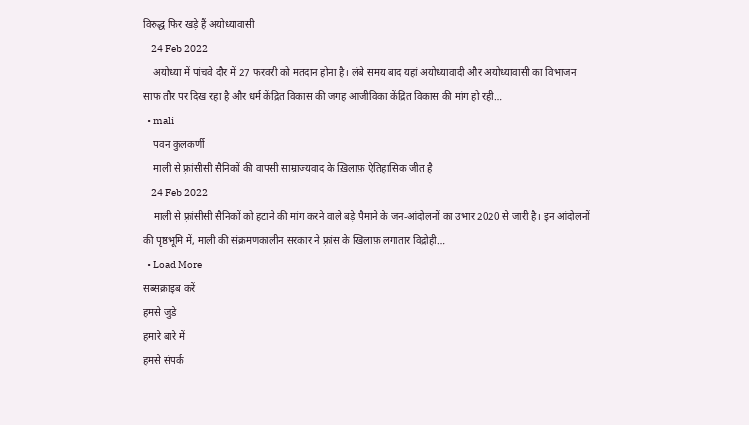विरुद्ध फिर खड़े हैं अयोध्यावासी
    24 Feb 2022
    अयोध्या में पांचवे दौर में 27 फरवरी को मतदान होना है। लंबे समय बाद यहां अयोध्यावादी और अयोध्यावासी का विभाजन साफ तौर पर दिख रहा है और धर्म केंद्रित विकास की जगह आजीविका केंद्रित विकास की मांग हो रही…
  • mali
    पवन कुलकर्णी
    माली से फ़्रांसीसी सैनिकों की वापसी साम्राज्यवाद के ख़िलाफ़ ऐतिहासिक जीत है
    24 Feb 2022
    माली से फ़्रांसीसी सैनिकों को हटाने की मांग करने वाले बड़े पैमाने के जन-आंदोलनों का उभार 2020 से जारी है। इन आंदोलनों की पृष्ठभूमि में, माली की संक्रमणकालीन सरकार ने फ़्रांस के खिलाफ़ लगातार विद्रोही…
  • Load More
सब्सक्राइब करें
हमसे जुडे
हमारे बारे में
हमसे संपर्क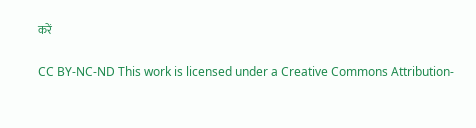करें

CC BY-NC-ND This work is licensed under a Creative Commons Attribution-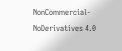NonCommercial-NoDerivatives 4.0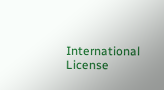International License